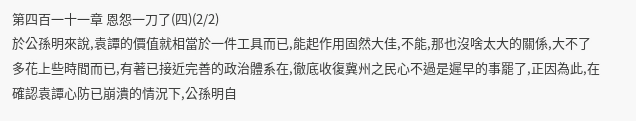第四百一十一章 恩怨一刀了(四)(2/2)
於公孫明來說,袁譚的價值就相當於一件工具而已,能起作用固然大佳,不能,那也沒啥太大的關係,大不了多花上些時間而已,有著已接近完善的政治體系在,徹底收復冀州之民心不過是遲早的事罷了,正因為此,在確認袁譚心防已崩潰的情況下,公孫明自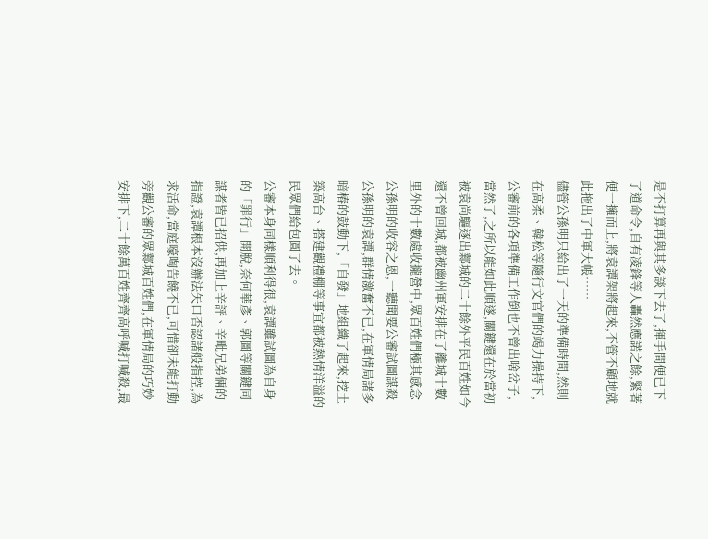是不打算再與其多談下去了,揮手間便已下了道命令,自有凌鋒等人轟然應諾之餘,緊著便一擁而上,將袁譚架將起來,不管不顧地就此拖出了中軍大帳……
儘管公孫明只給出了一天的準備時間,然則在高柔、韓松等隨行文官們的竭力操持下,公審前的各項準備工作倒也不曾出啥岔子,當然了,之所以能如此順遂,關鍵還在於當初被袁尚驅逐出鄴城的二十餘外平民百姓如今還不曾回城,都被幽州軍安排在了離城十數里外的十數處收攏營中,眾百姓們極其感念公孫明的收容之恩,一聽聞要公審試圖謀殺公孫明的袁譚,群情激奮不已,在軍情局諸多暗樁的鼓動下,「自發」地組織了起來,挖土築高台、搭建觀禮棚等事宜都被熱情洋溢的民眾們給包圓了去。
公審本身同樣順利得很,袁譚雖試圖為自身的「罪行」開脫,奈何華彥、郭圖等關鍵同謀者皆已招供,再加上辛評、辛毗兄弟倆的指證,袁譚根本沒辦法矢口否認諸般指控,為求活命,當庭嚎啕告饒不已,可惜卻未能打動旁觀公審的眾鄴城百姓們,在軍情局的巧妙安排下,二十餘萬百姓齊齊高呼喊打喊殺,最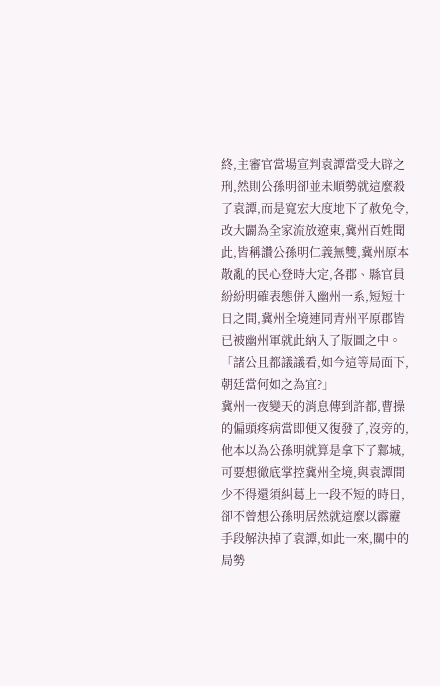終,主審官當場宣判袁譚當受大辟之刑,然則公孫明卻並未順勢就這麼殺了袁譚,而是寬宏大度地下了赦免令,改大闢為全家流放遼東,冀州百姓聞此,皆稱讚公孫明仁義無雙,冀州原本散亂的民心登時大定,各郡、縣官員紛紛明確表態併入幽州一系,短短十日之間,冀州全境連同青州平原郡皆已被幽州軍就此納入了版圖之中。
「諸公且都議議看,如今這等局面下,朝廷當何如之為宜?」
冀州一夜變天的消息傳到許都,曹操的偏頭疼病當即便又復發了,沒旁的,他本以為公孫明就算是拿下了鄴城,可要想徹底掌控冀州全境,與袁譚間少不得還須糾葛上一段不短的時日,卻不曾想公孫明居然就這麼以霹靂手段解決掉了袁譚,如此一來,關中的局勢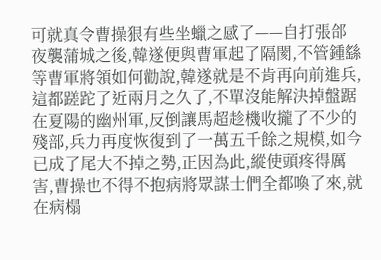可就真令曹操狠有些坐蠟之感了——自打張郃夜襲蒲城之後,韓遂便與曹軍起了隔閡,不管鍾繇等曹軍將領如何勸說,韓遂就是不肯再向前進兵,這都蹉跎了近兩月之久了,不單沒能解決掉盤踞在夏陽的幽州軍,反倒讓馬超趁機收攏了不少的殘部,兵力再度恢復到了一萬五千餘之規模,如今已成了尾大不掉之勢,正因為此,縱使頭疼得厲害,曹操也不得不抱病將眾謀士們全都喚了來,就在病榻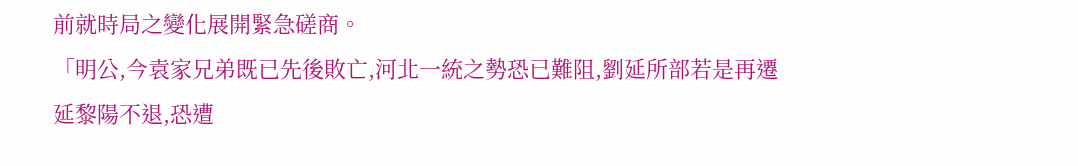前就時局之變化展開緊急磋商。
「明公,今袁家兄弟既已先後敗亡,河北一統之勢恐已難阻,劉延所部若是再遷延黎陽不退,恐遭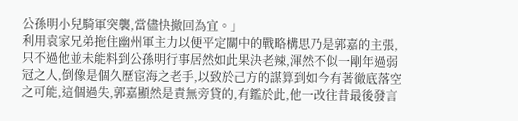公孫明小兒騎軍突襲,當儘快撤回為宜。」
利用袁家兄弟拖住幽州軍主力以便平定關中的戰略構思乃是郭嘉的主張,只不過他並未能料到公孫明行事居然如此果決老辣,渾然不似一剛年過弱冠之人,倒像是個久歷宦海之老手,以致於己方的謀算到如今有著徹底落空之可能,這個過失,郭嘉顯然是責無旁貸的,有鑑於此,他一改往昔最後發言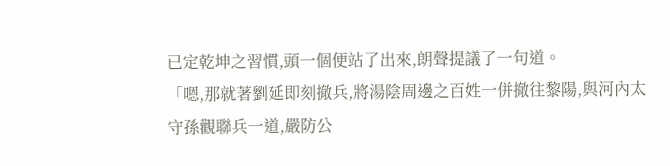已定乾坤之習慣,頭一個便站了出來,朗聲提議了一句道。
「嗯,那就著劉延即刻撤兵,將湯陰周邊之百姓一併撤往黎陽,與河內太守孫觀聯兵一道,嚴防公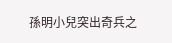孫明小兒突出奇兵之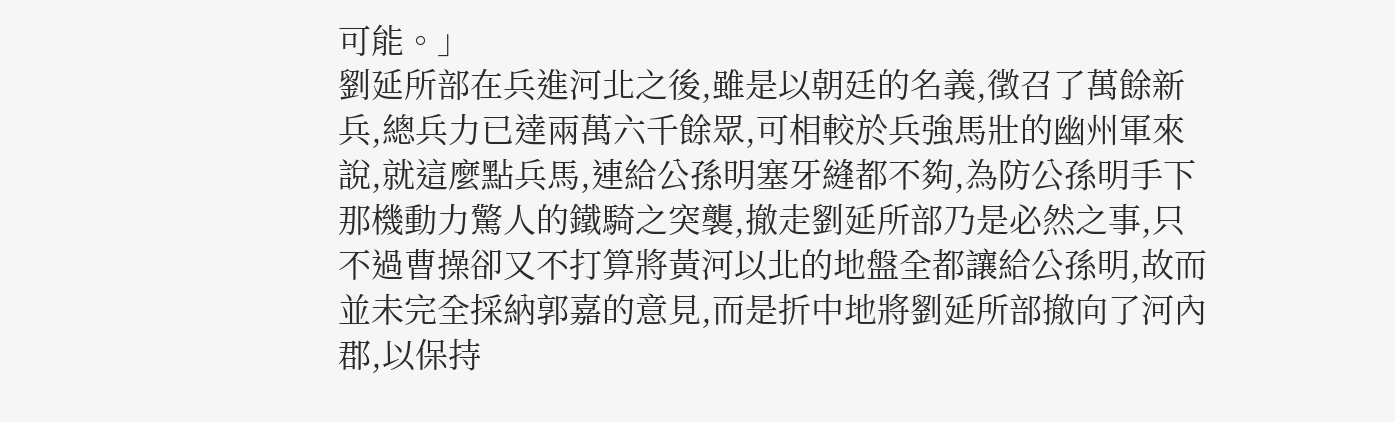可能。」
劉延所部在兵進河北之後,雖是以朝廷的名義,徵召了萬餘新兵,總兵力已達兩萬六千餘眾,可相較於兵強馬壯的幽州軍來說,就這麼點兵馬,連給公孫明塞牙縫都不夠,為防公孫明手下那機動力驚人的鐵騎之突襲,撤走劉延所部乃是必然之事,只不過曹操卻又不打算將黃河以北的地盤全都讓給公孫明,故而並未完全採納郭嘉的意見,而是折中地將劉延所部撤向了河內郡,以保持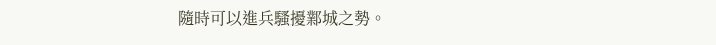隨時可以進兵騷擾鄴城之勢。